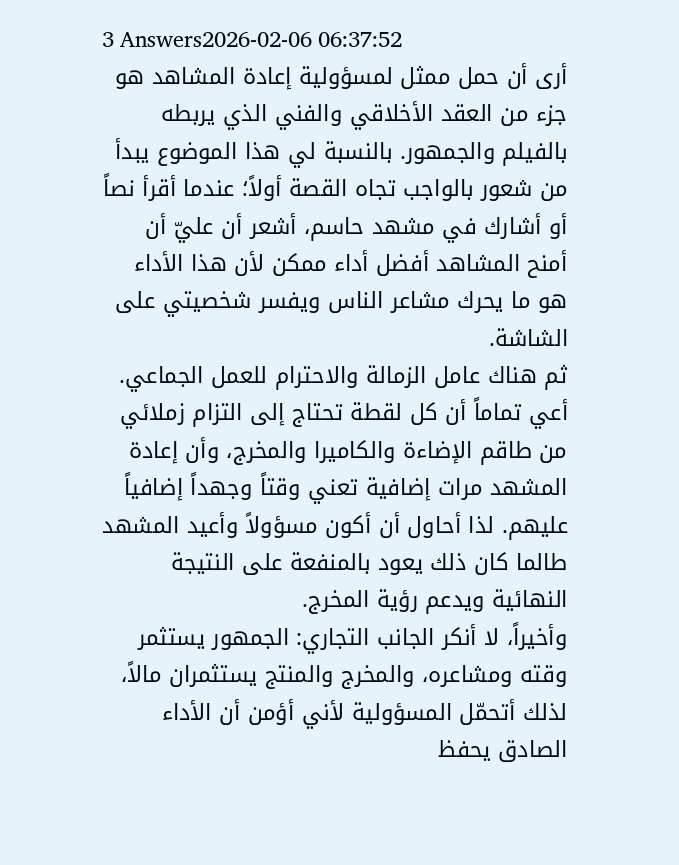3 Answers2026-02-06 06:37:52
أرى أن حمل ممثل لمسؤولية إعادة المشاهد هو جزء من العقد الأخلاقي والفني الذي يربطه بالفيلم والجمهور. بالنسبة لي هذا الموضوع يبدأ من شعور بالواجب تجاه القصة أولاً؛ عندما أقرأ نصاً أو أشارك في مشهد حاسم، أشعر أن عليّ أن أمنح المشاهد أفضل أداء ممكن لأن هذا الأداء هو ما يحرك مشاعر الناس ويفسر شخصيتي على الشاشة.
ثم هناك عامل الزمالة والاحترام للعمل الجماعي. أعي تماماً أن كل لقطة تحتاج إلى التزام زملائي من طاقم الإضاءة والكاميرا والمخرج، وأن إعادة المشهد مرات إضافية تعني وقتاً وجهداً إضافياً عليهم. لذا أحاول أن أكون مسؤولاً وأعيد المشهد طالما كان ذلك يعود بالمنفعة على النتيجة النهائية ويدعم رؤية المخرج.
وأخيراً، لا أنكر الجانب التجاري: الجمهور يستثمر وقته ومشاعره، والمخرج والمنتج يستثمران مالاً، لذلك أتحمّل المسؤولية لأني أؤمن أن الأداء الصادق يحفظ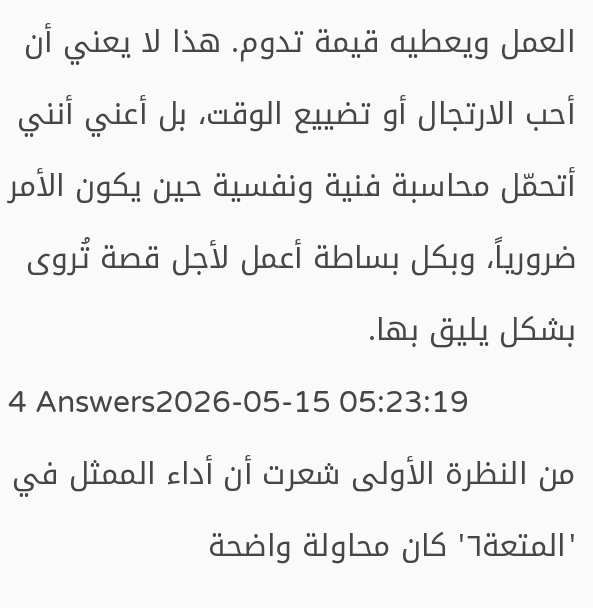العمل ويعطيه قيمة تدوم. هذا لا يعني أن أحب الارتجال أو تضييع الوقت، بل أعني أنني أتحمّل محاسبة فنية ونفسية حين يكون الأمر ضرورياً، وبكل بساطة أعمل لأجل قصة تُروى بشكل يليق بها.
4 Answers2026-05-15 05:23:19
من النظرة الأولى شعرت أن أداء الممثل في 'المتعة٦' كان محاولة واضحة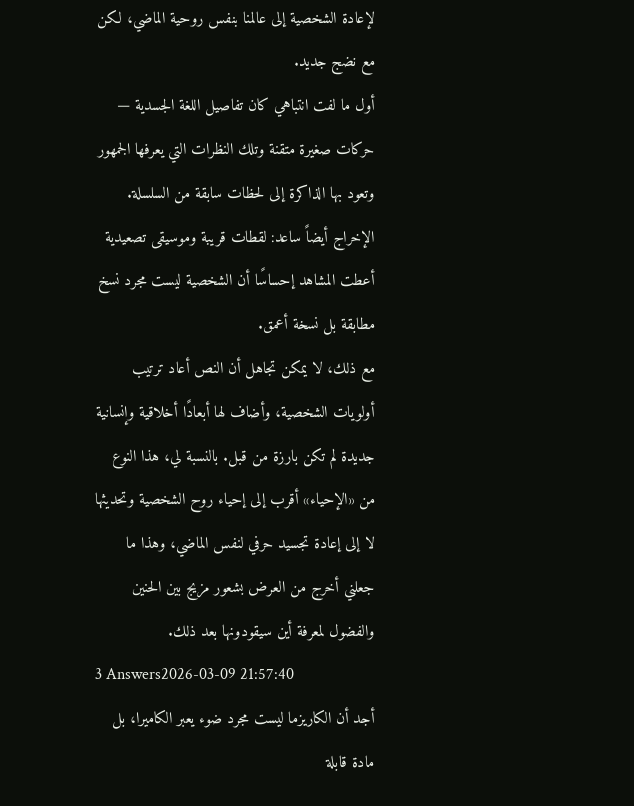لإعادة الشخصية إلى عالمنا بنفس روحية الماضي، لكن مع نضج جديد.
أول ما لفت انتباهي كان تفاصيل اللغة الجسدية — حركات صغيرة متقنة وتلك النظرات التي يعرفها الجمهور وتعود بها الذاكرة إلى لحظات سابقة من السلسلة. الإخراج أيضاً ساعد: لقطات قريبة وموسيقى تصعيدية أعطت المشاهد إحساسًا أن الشخصية ليست مجرد نسخ مطابقة بل نسخة أعمق.
مع ذلك، لا يمكن تجاهل أن النص أعاد ترتيب أولويات الشخصية، وأضاف لها أبعادًا أخلاقية وإنسانية جديدة لم تكن بارزة من قبل. بالنسبة لي، هذا النوع من «الإحياء» أقرب إلى إحياء روح الشخصية وتحديثها لا إلى إعادة تجسيد حرفي لنفس الماضي، وهذا ما جعلني أخرج من العرض بشعور مزيج بين الحنين والفضول لمعرفة أين سيقودونها بعد ذلك.
3 Answers2026-03-09 21:57:40
أجد أن الكاريزما ليست مجرد ضوء يعبر الكاميرا، بل مادة قابلة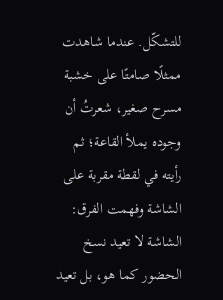للتشكّل. عندما شاهدت ممثلًا صامتًا على خشبة مسرح صغير، شعرتُ أن وجوده يملأ القاعة؛ ثم رأيته في لقطة مقربة على الشاشة وفهمت الفرق: الشاشة لا تعيد نسخ الحضور كما هو، بل تعيد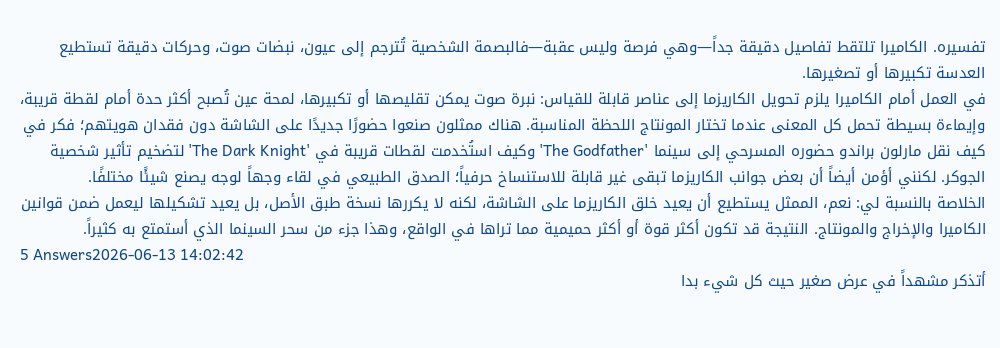تفسيره. الكاميرا تلتقط تفاصيل دقيقة جداً—وهي فرصة وليس عقبة—فالبصمة الشخصية تُترجم إلى عيون، نبضات صوت، وحركات دقيقة تستطيع العدسة تكبيرها أو تصغيرها.
في العمل أمام الكاميرا يلزم تحويل الكاريزما إلى عناصر قابلة للقياس: نبرة صوت يمكن تقليصها أو تكبيرها، لمحة عين تُصبح أكثر حدة أمام لقطة قريبة، وإيماءة بسيطة تحمل كل المعنى عندما تختار المونتاج اللحظة المناسبة. هناك ممثلون صنعوا حضورًا جديدًا على الشاشة دون فقدان هويتهم؛ فكر في كيف نقل مارلون براندو حضوره المسرحي إلى سينما 'The Godfather' وكيف استُخدمت لقطات قريبة في 'The Dark Knight' لتضخيم تأثير شخصية الجوكر. لكنني أؤمن أيضاً أن بعض جوانب الكاريزما تبقى غير قابلة للاستنساخ حرفياً؛ الصدق الطبيعي في لقاء وجهاً لوجه يصنع شيئًا مختلفًا.
الخلاصة بالنسبة لي: نعم، الممثل يستطيع أن يعيد خلق الكاريزما على الشاشة، لكنه لا يكررها نسخة طبق الأصل، بل يعيد تشكيلها ليعمل ضمن قوانين الكاميرا والإخراج والمونتاج. النتيجة قد تكون أكثر قوة أو أكثر حميمية مما تراها في الواقع، وهذا جزء من سحر السينما الذي أستمتع به كثيراً.
5 Answers2026-06-13 14:02:42
أتذكر مشهداً في عرض صغير حيث كل شيء بدا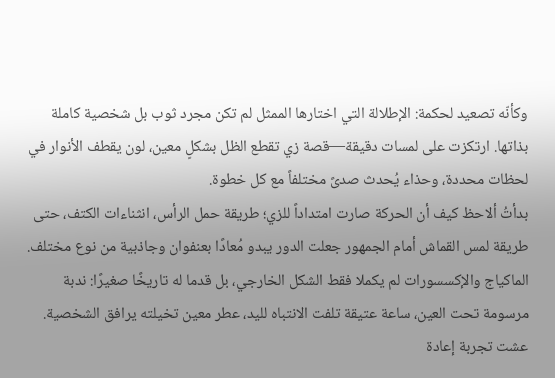وكأنّه تصعيد لحكمة: الإطلالة التي اختارها الممثل لم تكن مجرد ثوب بل شخصية كاملة بذاتها. ارتكزت على لمسات دقيقة—قصة زي تقطع الظل بشكلٍ معين، لون يقطف الأنوار في لحظات محددة، وحذاء يُحدث صدىً مختلفاً مع كل خطوة.
بدأتُ ألاحظ كيف أن الحركة صارت امتداداً للزي؛ طريقة حمل الرأس، انثناءات الكتف، حتى طريقة لمس القماش أمام الجمهور جعلت الدور يبدو مُعادًا بعنفوان وجاذبية من نوع مختلف. الماكياج والإكسسورات لم يكملا فقط الشكل الخارجي، بل قدما له تاريخًا صغيرًا: ندبة مرسومة تحت العين، ساعة عتيقة تلفت الانتباه لليد، عطر معين تخيلته يرافق الشخصية.
عشت تجربة إعادة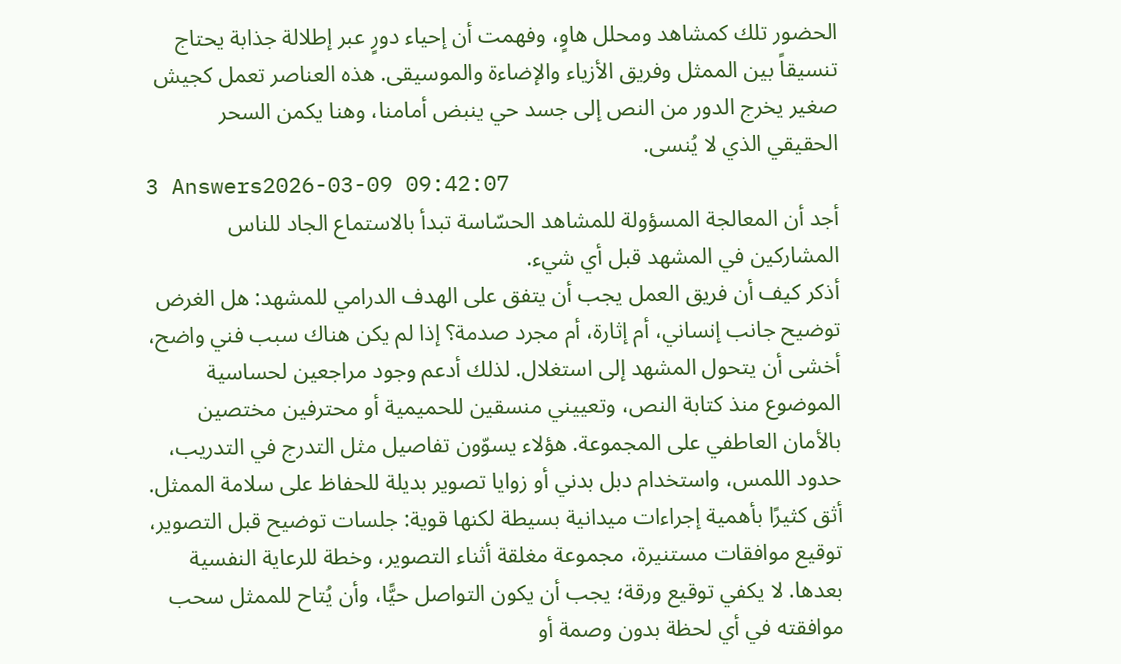الحضور تلك كمشاهد ومحلل هاوٍ، وفهمت أن إحياء دورٍ عبر إطلالة جذابة يحتاج تنسيقاً بين الممثل وفريق الأزياء والإضاءة والموسيقى. هذه العناصر تعمل كجيش صغير يخرج الدور من النص إلى جسد حي ينبض أمامنا، وهنا يكمن السحر الحقيقي الذي لا يُنسى.
3 Answers2026-03-09 09:42:07
أجد أن المعالجة المسؤولة للمشاهد الحسّاسة تبدأ بالاستماع الجاد للناس المشاركين في المشهد قبل أي شيء.
أذكر كيف أن فريق العمل يجب أن يتفق على الهدف الدرامي للمشهد: هل الغرض توضيح جانب إنساني، أم إثارة، أم مجرد صدمة؟ إذا لم يكن هناك سبب فني واضح، أخشى أن يتحول المشهد إلى استغلال. لذلك أدعم وجود مراجعين لحساسية الموضوع منذ كتابة النص، وتعييني منسقين للحميمية أو محترفين مختصين بالأمان العاطفي على المجموعة. هؤلاء يسوّون تفاصيل مثل التدرج في التدريب، حدود اللمس، واستخدام دبل بدني أو زوايا تصوير بديلة للحفاظ على سلامة الممثل.
أثق كثيرًا بأهمية إجراءات ميدانية بسيطة لكنها قوية: جلسات توضيح قبل التصوير، توقيع موافقات مستنيرة، مجموعة مغلقة أثناء التصوير، وخطة للرعاية النفسية بعدها. لا يكفي توقيع ورقة؛ يجب أن يكون التواصل حيًّا، وأن يُتاح للممثل سحب موافقته في أي لحظة بدون وصمة أو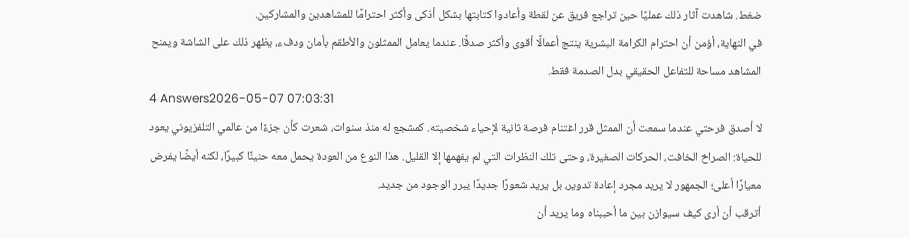ضغط. شاهدت آثار ذلك عمليًا حين تراجع فريق عن لقطة وأعادوا كتابتها بشكل أذكى وأكثر احترامًا للمشاهدين والمشاركين.
في النهاية، أؤمن أن احترام الكرامة البشرية ينتج أعمالًا أقوى وأكثر صدقًا. عندما يعامل الممثلون والأطقم بأمان ودفء، يظهر ذلك على الشاشة ويمنح المشاهد مساحة للتفاعل الحقيقي بدل الصدمة فقط.
4 Answers2026-05-07 07:03:31
لا أصدق فرحتي عندما سمعت أن الممثل قرر اغتنام فرصة ثانية لإحياء شخصيته. كمشجع له منذ سنوات، شعرت كأن جزءًا من عالمي التلفزيوني يعود للحياة: الصراخ الخافت، الحركات الصغيرة، وحتى تلك النظرات التي لم يفهمها إلا القليل. هذا النوع من العودة يحمل معه حنينًا كبيرًا، لكنه أيضًا يفرض معيارًا أعلى؛ الجمهور لا يريد مجرد إعادة تدوير، بل يريد شعورًا جديدًا يبرر الوجود من جديد.
أترقب أن أرى كيف سيوازن بين ما أحببناه وما يريد أن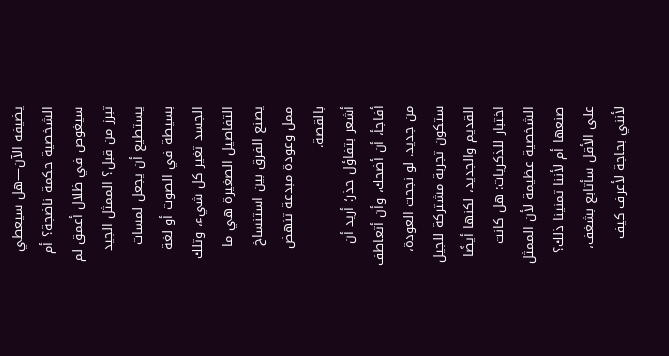يضيفه الآن—هل سيعطي الشخصية حكمة ناضجة؟ أم سيغوص في ظلال أعمق لم تبرز من قبل؟ الممثل الجيد يستطيع أن يجعل لمسات بسيطة في الصوت أو لغة الجسد تغير كل شيء، وتلك التفاصيل الصغيرة هي ما يصنع الفرق بين استنساخ ممل وعودة مبدعة تنهض بالقصة.
أشعر بتفاؤل حذر؛ أريد أن أفاجأ، أن أضحك، وأن أتعاطف من جديد. لو نجحت العودة، ستكون تجربة مشتركة للجيل القديم والجديد، لكنها أيضًا اختبار للذكريات: هل كانت الشخصية عظيمة لأن الممثل صنعها أم لأننا تمنينا ذلك؟ على الأقل سأتابع بشغف، لأنني بحاجة لأعرف كيف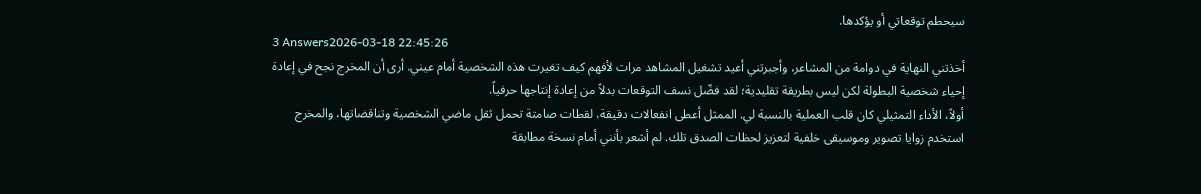سيحطم توقعاتي أو يؤكدها.
3 Answers2026-03-18 22:45:26
أخذتني النهاية في دوامة من المشاعر، وأجبرتني أعيد تشغيل المشاهد مرات لأفهم كيف تغيرت هذه الشخصية أمام عيني. أرى أن المخرج نجح في إعادة إحياء شخصية البطولة لكن ليس بطريقة تقليدية؛ لقد فضّل نسف التوقعات بدلاً من إعادة إنتاجها حرفياً.
أولاً، الأداء التمثيلي كان قلب العملية بالنسبة لي. الممثل أعطى انفعالات دقيقة، لقطات صامتة تحمل ثقل ماضي الشخصية وتناقضاتها، والمخرج استخدم زوايا تصوير وموسيقى خلفية لتعزيز لحظات الصدق تلك. لم أشعر بأنني أمام نسخة مطابقة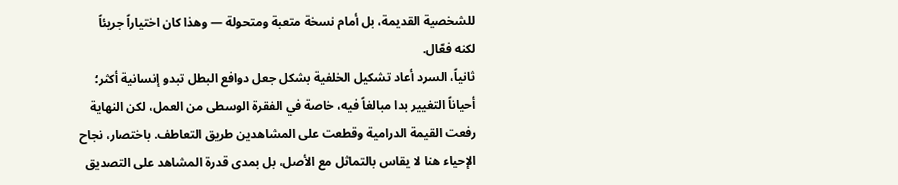للشخصية القديمة، بل أمام نسخة متعبة ومتحولة — وهذا كان اختياراً جريئاً لكنه فعّال.
ثانياً، السرد أعاد تشكيل الخلفية بشكل جعل دوافع البطل تبدو إنسانية أكثر؛ أحياناً التغيير بدا مبالغاً فيه، خاصة في الفقرة الوسطى من العمل، لكن النهاية رفعت القيمة الدرامية وقطعت على المشاهدين طريق التعاطف. باختصار، نجاح الإحياء هنا لا يقاس بالتماثل مع الأصل، بل بمدى قدرة المشاهد على التصديق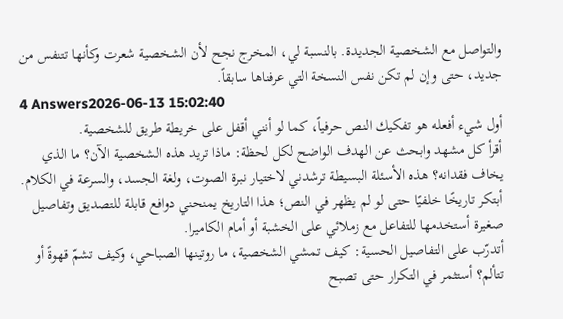والتواصل مع الشخصية الجديدة. بالنسبة لي، المخرج نجح لأن الشخصية شعرت وكأنها تتنفس من جديد، حتى وإن لم تكن نفس النسخة التي عرفناها سابقاً.
4 Answers2026-06-13 15:02:40
أول شيء أفعله هو تفكيك النص حرفياً، كما لو أنني أقفل على خريطة طريق للشخصية.
أقرأ كل مشهد وابحث عن الهدف الواضح لكل لحظة: ماذا تريد هذه الشخصية الآن؟ ما الذي يخاف فقدانه؟ هذه الأسئلة البسيطة ترشدني لاختيار نبرة الصوت، ولغة الجسد، والسرعة في الكلام. أبتكر تاريخًا خلفيًا حتى لو لم يظهر في النص؛ هذا التاريخ يمنحني دوافع قابلة للتصديق وتفاصيل صغيرة أستخدمها للتفاعل مع زملائي على الخشبة أو أمام الكاميرا.
أتدرّب على التفاصيل الحسية: كيف تمشي الشخصية، ما روتينها الصباحي، وكيف تشمّ قهوةً أو تتألم؟ أستثمر في التكرار حتى تصبح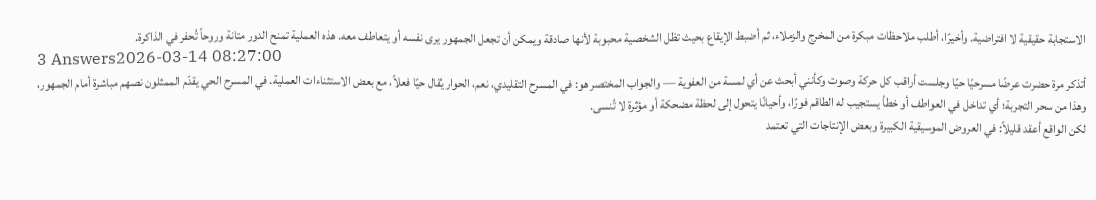الاستجابة حقيقية لا افتراضية. وأخيرًا، أطلب ملاحظات مبكرة من المخرج والزملاء، ثم أضبط الإيقاع بحيث تظل الشخصية محبوبة لأنها صادقة ويمكن أن تجعل الجمهور يرى نفسه أو يتعاطف معه. هذه العملية تمنح الدور متانة وروحاً تُحفر في الذاكرة.
3 Answers2026-03-14 08:27:00
أتذكر مرة حضرت عرضًا مسرحيًا حيًا وجلست أراقب كل حركة وصوت وكأنني أبحث عن أي لمسة من العفوية — والجواب المختصر هو: في المسرح التقليدي، نعم، الحوار يُقال حيًا فعلاً، مع بعض الاستثناءات العملية. في المسرح الحي يقدّم الممثلون نصهم مباشرة أمام الجمهور، وهذا من سحر التجربة؛ أي تداخل في العواطف أو خطأ يستجيب له الطاقم فورًا، وأحيانًا يتحول إلى لحظة مضحكة أو مؤثرة لا تُنسى.
لكن الواقع أعقد قليلاً: في العروض الموسيقية الكبيرة وبعض الإنتاجات التي تعتمد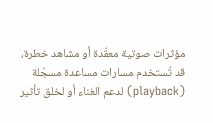مؤثرات صوتية معقّدة أو مشاهد خطرة، قد تُستخدم مسارات مساعدة مسجّلة (playback) لدعم الغناء أو لخلق تأثير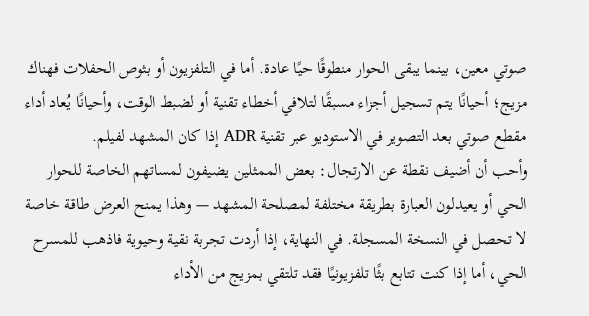صوتي معين، بينما يبقى الحوار منطوقًا حيًا عادة. أما في التلفزيون أو بثوص الحفلات فهناك مزيج؛ أحيانًا يتم تسجيل أجزاء مسبقًا لتلافي أخطاء تقنية أو لضبط الوقت، وأحيانًا يُعاد أداء مقطع صوتي بعد التصوير في الاستوديو عبر تقنية ADR إذا كان المشهد لفيلم.
وأحب أن أضيف نقطة عن الارتجال: بعض الممثلين يضيفون لمساتهم الخاصة للحوار الحي أو يعيدلون العبارة بطريقة مختلفة لمصلحة المشهد — وهذا يمنح العرض طاقة خاصة لا تحصل في النسخة المسجلة. في النهاية، إذا أردت تجربة نقية وحيوية فاذهب للمسرح الحي، أما إذا كنت تتابع بثًا تلفزيونيًا فقد تلتقي بمزيج من الأداء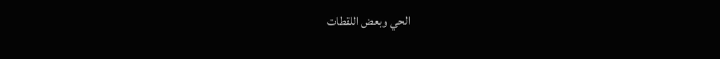الحي وبعض اللقطات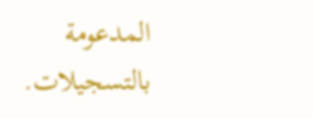المدعومة بالتسجيلات.